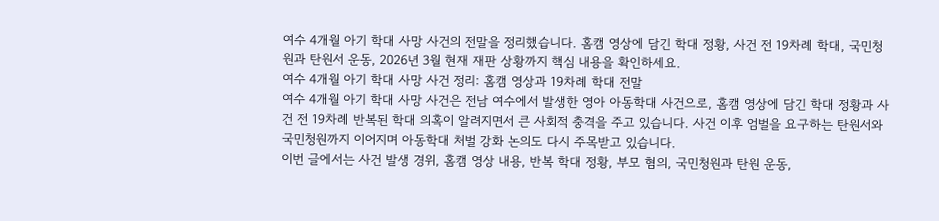여수 4개월 아기 학대 사망 사건의 전말을 정리했습니다. 홈캠 영상에 담긴 학대 정황, 사건 전 19차례 학대, 국민청원과 탄원서 운동, 2026년 3월 현재 재판 상황까지 핵심 내용을 확인하세요.
여수 4개월 아기 학대 사망 사건 정리: 홈캠 영상과 19차례 학대 전말
여수 4개월 아기 학대 사망 사건은 전남 여수에서 발생한 영아 아동학대 사건으로, 홈캠 영상에 담긴 학대 정황과 사건 전 19차례 반복된 학대 의혹이 알려지면서 큰 사회적 충격을 주고 있습니다. 사건 이후 엄벌을 요구하는 탄원서와 국민청원까지 이어지며 아동학대 처벌 강화 논의도 다시 주목받고 있습니다.
이번 글에서는 사건 발생 경위, 홈캠 영상 내용, 반복 학대 정황, 부모 혐의, 국민청원과 탄원 운동,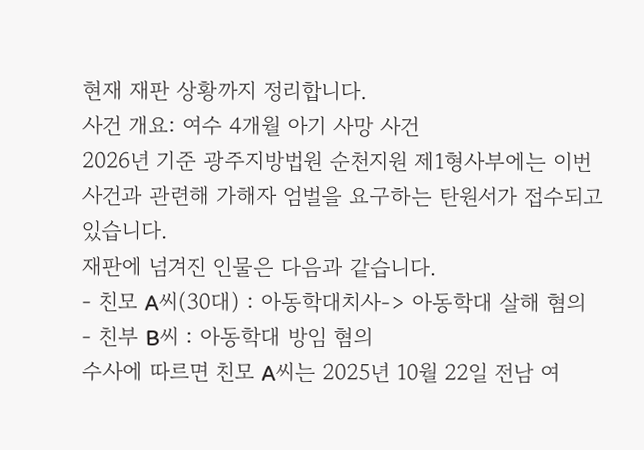현재 재판 상황까지 정리합니다.
사건 개요: 여수 4개월 아기 사망 사건
2026년 기준 광주지방법원 순천지원 제1형사부에는 이번 사건과 관련해 가해자 엄벌을 요구하는 탄원서가 접수되고 있습니다.
재판에 넘겨진 인물은 다음과 같습니다.
- 친모 A씨(30대) : 아동학대치사-> 아동학대 살해 혐의
- 친부 B씨 : 아동학대 방임 혐의
수사에 따르면 친모 A씨는 2025년 10월 22일 전남 여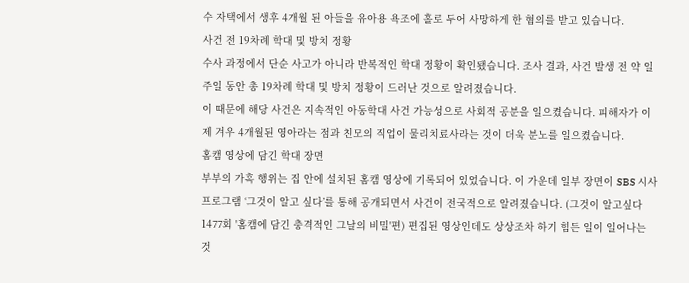수 자택에서 생후 4개월 된 아들을 유아용 욕조에 홀로 두어 사망하게 한 혐의를 받고 있습니다.
사건 전 19차례 학대 및 방치 정황
수사 과정에서 단순 사고가 아니라 반복적인 학대 정황이 확인됐습니다. 조사 결과, 사건 발생 전 약 일주일 동안 총 19차례 학대 및 방치 정황이 드러난 것으로 알려졌습니다.
이 때문에 해당 사건은 지속적인 아동학대 사건 가능성으로 사회적 공분을 일으켰습니다. 피해자가 이제 겨우 4개월된 영아라는 점과 친모의 직업이 물리치료사라는 것이 더욱 분노를 일으켰습니다.
홈캠 영상에 담긴 학대 장면
부부의 가혹 행위는 집 안에 설치된 홈캠 영상에 기록되어 있었습니다. 이 가운데 일부 장면이 SBS 시사 프로그램 ‘그것이 알고 싶다’를 통해 공개되면서 사건이 전국적으로 알려졌습니다. (그것이 알고싶다 1477회 '홈캠에 담긴 충격적인 그날의 비밀'편) 편집된 영상인데도 상상조차 하기 힘든 일이 일어나는 것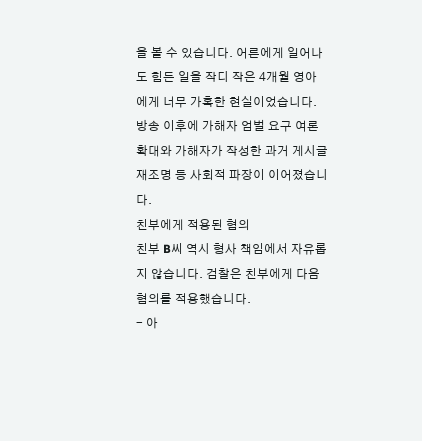을 볼 수 있습니다. 어른에게 일어나도 힘든 일을 작디 작은 4개월 영아에게 너무 가혹한 현실이었습니다.
방송 이후에 가해자 엄벌 요구 여론 확대와 가해자가 작성한 과거 게시글 재조명 등 사회적 파장이 이어졌습니다.
친부에게 적용된 혐의
친부 B씨 역시 형사 책임에서 자유롭지 않습니다. 검찰은 친부에게 다음 혐의를 적용했습니다.
- 아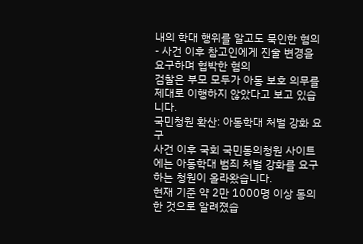내의 학대 행위를 알고도 묵인한 혐의
- 사건 이후 참고인에게 진술 변경을 요구하며 협박한 혐의
검찰은 부모 모두가 아동 보호 의무를 제대로 이행하지 않았다고 보고 있습니다.
국민청원 확산: 아동학대 처벌 강화 요구
사건 이후 국회 국민동의청원 사이트에는 아동학대 범죄 처벌 강화를 요구하는 청원이 올라왔습니다.
현재 기준 약 2만 1000명 이상 동의한 것으로 알려졌습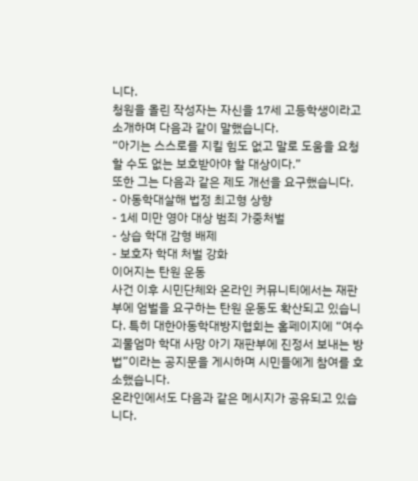니다.
청원을 올린 작성자는 자신을 17세 고등학생이라고 소개하며 다음과 같이 말했습니다.
“아기는 스스로를 지킬 힘도 없고 말로 도움을 요청할 수도 없는 보호받아야 할 대상이다.”
또한 그는 다음과 같은 제도 개선을 요구했습니다.
- 아동학대살해 법정 최고형 상향
- 1세 미만 영아 대상 범죄 가중처벌
- 상습 학대 감형 배제
- 보호자 학대 처벌 강화
이어지는 탄원 운동
사건 이후 시민단체와 온라인 커뮤니티에서는 재판부에 엄벌을 요구하는 탄원 운동도 확산되고 있습니다. 특히 대한아동학대방지협회는 홈페이지에 “여수 괴물엄마 학대 사망 아기 재판부에 진정서 보내는 방법”이라는 공지문을 게시하며 시민들에게 참여를 호소했습니다.
온라인에서도 다음과 같은 메시지가 공유되고 있습니다.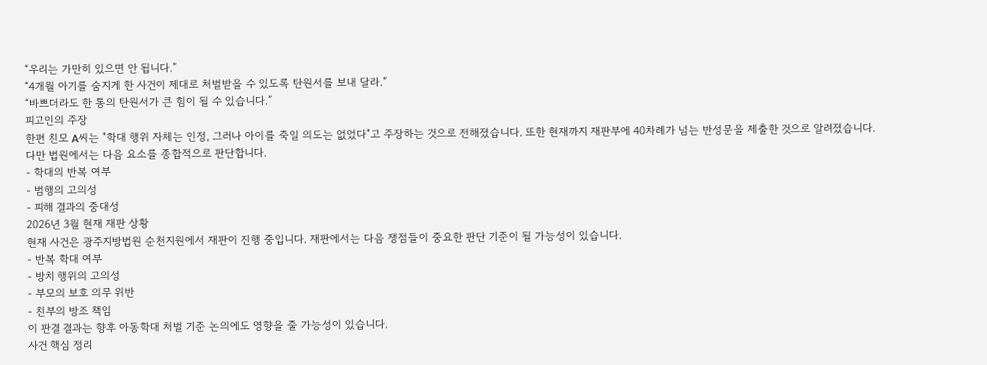“우리는 가만히 있으면 안 됩니다.”
“4개월 아기를 숨지게 한 사건이 제대로 처벌받을 수 있도록 탄원서를 보내 달라.”
“바쁘더라도 한 통의 탄원서가 큰 힘이 될 수 있습니다.”
피고인의 주장
한편 친모 A씨는 "학대 행위 자체는 인정, 그러나 아이를 죽일 의도는 없었다"고 주장하는 것으로 전해졌습니다. 또한 현재까지 재판부에 40차례가 넘는 반성문을 제출한 것으로 알려졌습니다.
다만 법원에서는 다음 요소를 종합적으로 판단합니다.
- 학대의 반복 여부
- 범행의 고의성
- 피해 결과의 중대성
2026년 3월 현재 재판 상황
현재 사건은 광주지방법원 순천지원에서 재판이 진행 중입니다. 재판에서는 다음 쟁점들이 중요한 판단 기준이 될 가능성이 있습니다.
- 반복 학대 여부
- 방치 행위의 고의성
- 부모의 보호 의무 위반
- 친부의 방조 책임
이 판결 결과는 향후 아동학대 처벌 기준 논의에도 영향을 줄 가능성이 있습니다.
사건 핵심 정리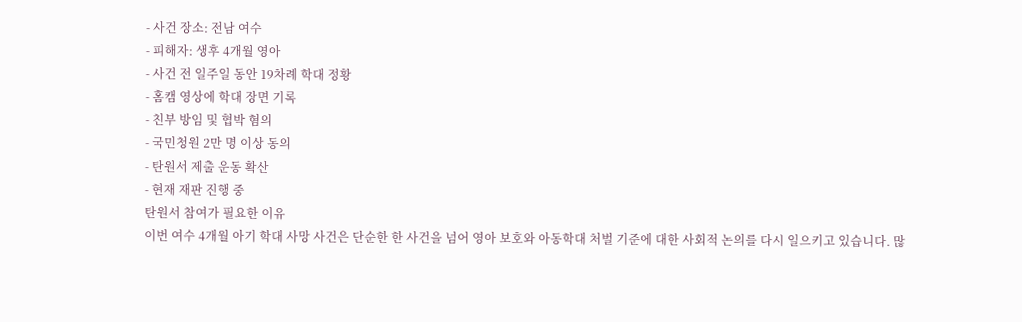- 사건 장소: 전남 여수
- 피해자: 생후 4개월 영아
- 사건 전 일주일 동안 19차례 학대 정황
- 홈캠 영상에 학대 장면 기록
- 친부 방임 및 협박 혐의
- 국민청원 2만 명 이상 동의
- 탄원서 제출 운동 확산
- 현재 재판 진행 중
탄원서 참여가 필요한 이유
이번 여수 4개월 아기 학대 사망 사건은 단순한 한 사건을 넘어 영아 보호와 아동학대 처벌 기준에 대한 사회적 논의를 다시 일으키고 있습니다. 많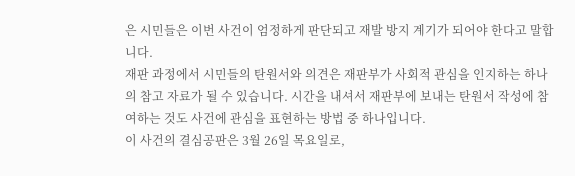은 시민들은 이번 사건이 엄정하게 판단되고 재발 방지 계기가 되어야 한다고 말합니다.
재판 과정에서 시민들의 탄원서와 의견은 재판부가 사회적 관심을 인지하는 하나의 참고 자료가 될 수 있습니다. 시간을 내셔서 재판부에 보내는 탄원서 작성에 참여하는 것도 사건에 관심을 표현하는 방법 중 하나입니다.
이 사건의 결심공판은 3월 26일 목요일로,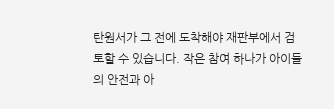탄원서가 그 전에 도착해야 재판부에서 검토할 수 있습니다. 작은 참여 하나가 아이들의 안전과 아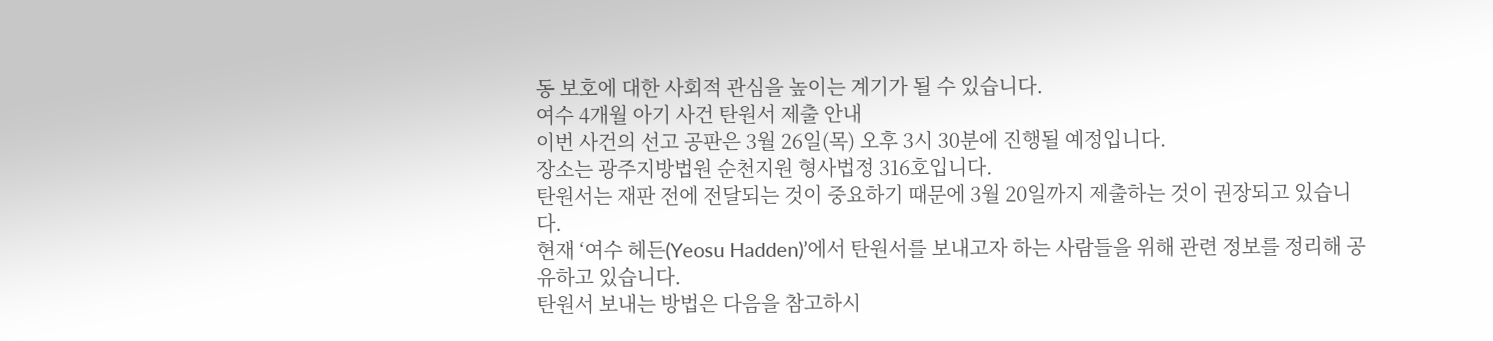동 보호에 대한 사회적 관심을 높이는 계기가 될 수 있습니다.
여수 4개월 아기 사건 탄원서 제출 안내
이번 사건의 선고 공판은 3월 26일(목) 오후 3시 30분에 진행될 예정입니다.
장소는 광주지방법원 순천지원 형사법정 316호입니다.
탄원서는 재판 전에 전달되는 것이 중요하기 때문에 3월 20일까지 제출하는 것이 권장되고 있습니다.
현재 ‘여수 헤든(Yeosu Hadden)’에서 탄원서를 보내고자 하는 사람들을 위해 관련 정보를 정리해 공유하고 있습니다.
탄원서 보내는 방법은 다음을 참고하시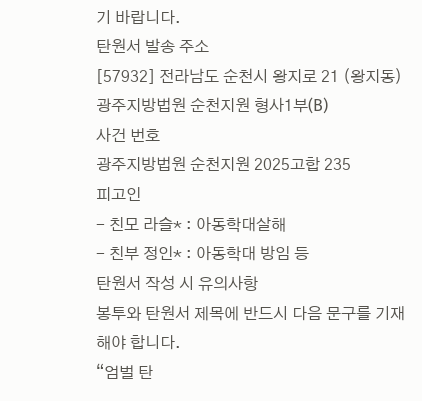기 바랍니다.
탄원서 발송 주소
[57932] 전라남도 순천시 왕지로 21 (왕지동)
광주지방법원 순천지원 형사1부(B)
사건 번호
광주지방법원 순천지원 2025고합 235
피고인
- 친모 라슬* : 아동학대살해
- 친부 정인* : 아동학대 방임 등
탄원서 작성 시 유의사항
봉투와 탄원서 제목에 반드시 다음 문구를 기재해야 합니다.
“엄벌 탄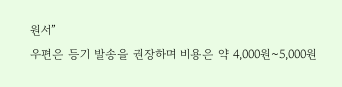원서”
우편은 등기 발송을 권장하며 비용은 약 4,000원~5,000원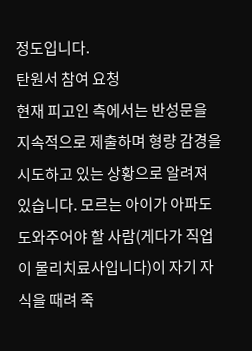정도입니다.
탄원서 참여 요청
현재 피고인 측에서는 반성문을 지속적으로 제출하며 형량 감경을 시도하고 있는 상황으로 알려져 있습니다. 모르는 아이가 아파도 도와주어야 할 사람(게다가 직업이 물리치료사입니다)이 자기 자식을 때려 죽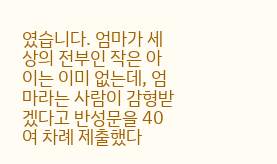였습니다. 엄마가 세상의 전부인 작은 아이는 이미 없는데, 엄마라는 사람이 감형받겠다고 반성문을 40여 차례 제출했다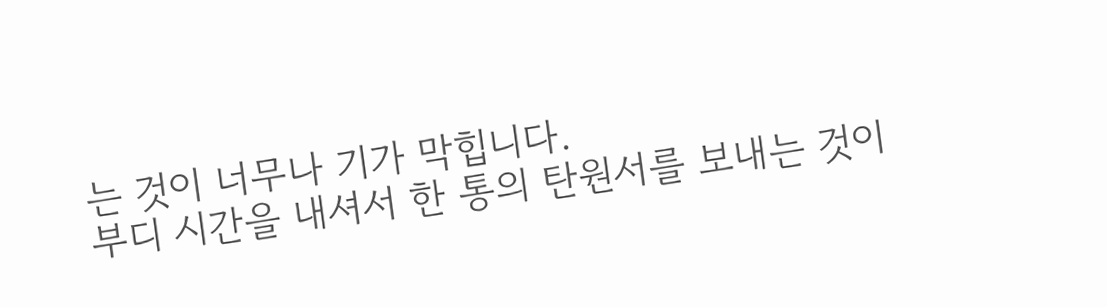는 것이 너무나 기가 막힙니다.
부디 시간을 내셔서 한 통의 탄원서를 보내는 것이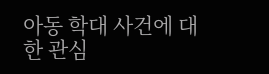아동 학대 사건에 대한 관심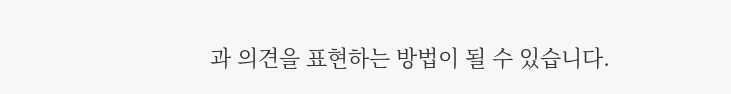과 의견을 표현하는 방법이 될 수 있습니다.